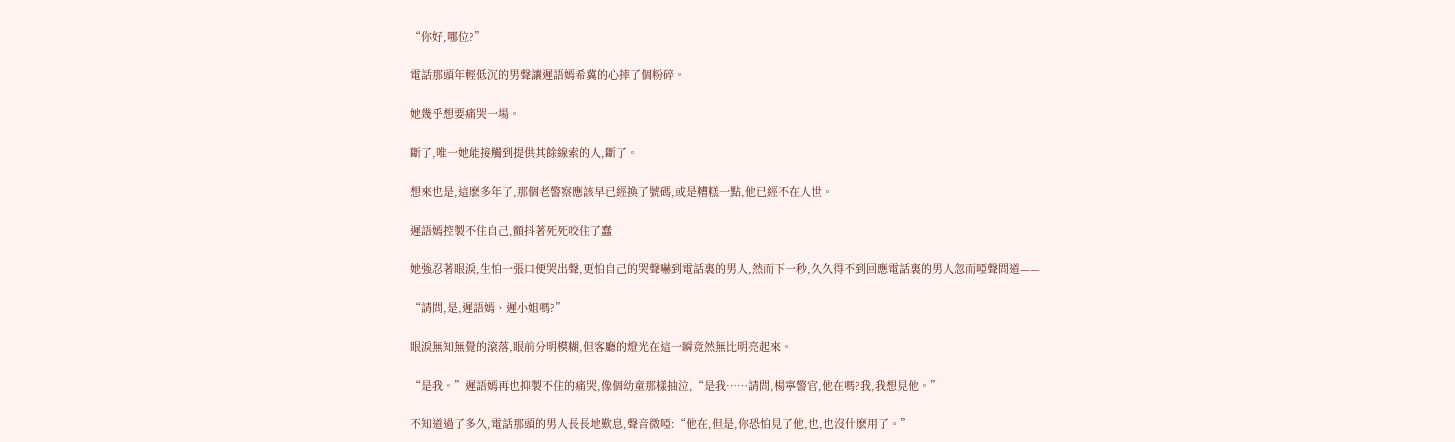“你好,哪位?”

電話那頭年輕低沉的男聲讓遲語嫣希冀的心摔了個粉碎。

她幾乎想要痛哭一場。

斷了,唯一她能接觸到提供其餘線索的人,斷了。

想來也是,這麽多年了,那個老警察應該早已經換了號碼,或是糟糕一點,他已經不在人世。

遲語嫣控製不住自己,顫抖著死死咬住了蠢

她強忍著眼淚,生怕一張口便哭出聲,更怕自己的哭聲嚇到電話裏的男人,然而下一秒,久久得不到回應電話裏的男人忽而啞聲問道——

“請問,是,遲語嫣、遲小姐嗎?”

眼淚無知無覺的滾落,眼前分明模糊,但客廳的燈光在這一瞬竟然無比明亮起來。

“是我。”遲語嫣再也抑製不住的痛哭,像個幼童那樣抽泣,“是我……請問,楊寧警官,他在嗎?我,我想見他。”

不知道過了多久,電話那頭的男人長長地歎息,聲音微啞:“他在,但是,你恐怕見了他,也,也沒什麽用了。”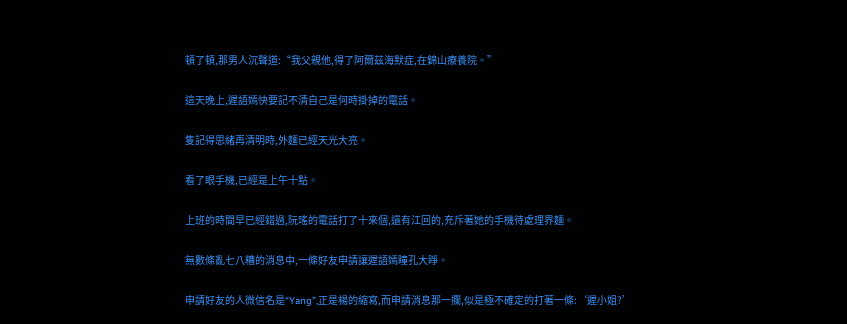頓了頓,那男人沉聲道:“我父親他,得了阿爾茲海默症,在錦山療養院。”

這天晚上,遲語嫣快要記不清自己是何時掛掉的電話。

隻記得思緒再清明時,外麵已經天光大亮。

看了眼手機,已經是上午十點。

上班的時間早已經錯過,阮瑤的電話打了十來個,還有江回的,充斥著她的手機待處理界麵。

無數條亂七八糟的消息中,一條好友申請讓遲語嫣瞳孔大睜。

申請好友的人微信名是“Yang”,正是楊的縮寫,而申請消息那一攔,似是極不確定的打著一條:‘遲小姐?’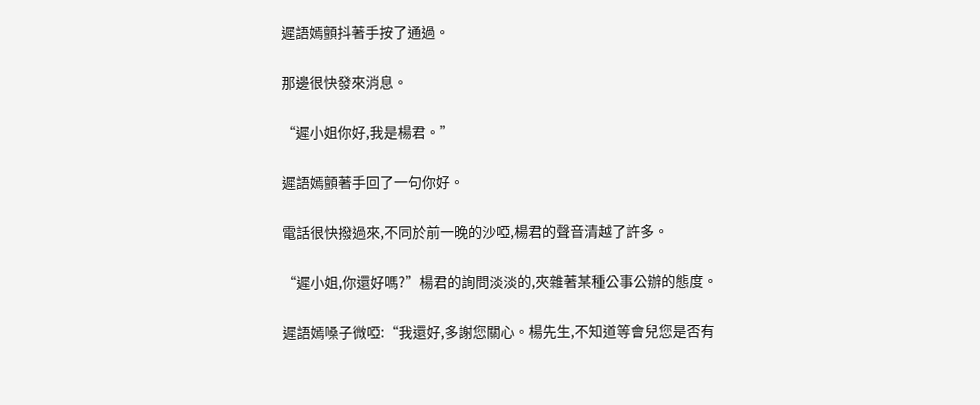遲語嫣顫抖著手按了通過。

那邊很快發來消息。

“遲小姐你好,我是楊君。”

遲語嫣顫著手回了一句你好。

電話很快撥過來,不同於前一晚的沙啞,楊君的聲音清越了許多。

“遲小姐,你還好嗎?”楊君的詢問淡淡的,夾雜著某種公事公辦的態度。

遲語嫣嗓子微啞:“我還好,多謝您關心。楊先生,不知道等會兒您是否有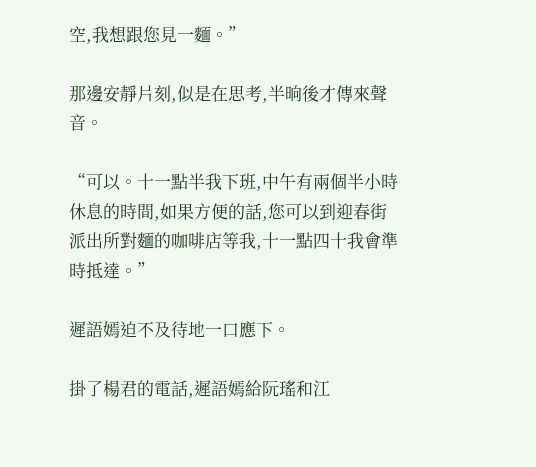空,我想跟您見一麵。”

那邊安靜片刻,似是在思考,半晌後才傳來聲音。

“可以。十一點半我下班,中午有兩個半小時休息的時間,如果方便的話,您可以到迎春街派出所對麵的咖啡店等我,十一點四十我會準時抵達。”

遲語嫣迫不及待地一口應下。

掛了楊君的電話,遲語嫣給阮瑤和江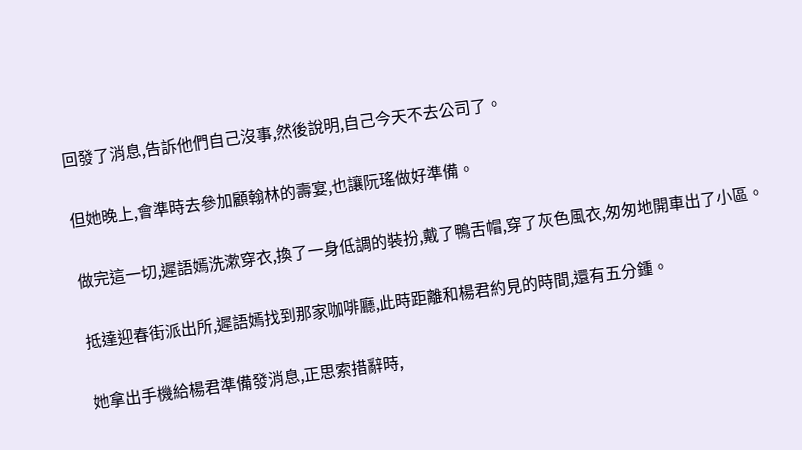回發了消息,告訴他們自己沒事,然後說明,自己今天不去公司了。

但她晚上,會準時去參加顧翰林的壽宴,也讓阮瑤做好準備。

做完這一切,遲語嫣洗漱穿衣,換了一身低調的裝扮,戴了鴨舌帽,穿了灰色風衣,匆匆地開車出了小區。

抵達迎春街派出所,遲語嫣找到那家咖啡廳,此時距離和楊君約見的時間,還有五分鍾。

她拿出手機給楊君準備發消息,正思索措辭時,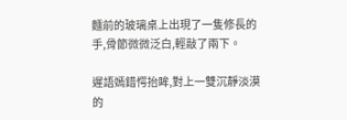麵前的玻璃桌上出現了一隻修長的手,骨節微微泛白,輕敲了兩下。

遲語嫣錯愕抬眸,對上一雙沉靜淡漠的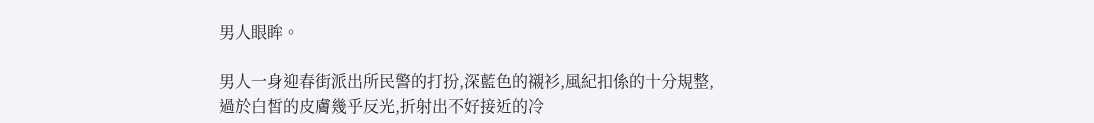男人眼眸。

男人一身迎春街派出所民警的打扮,深藍色的襯衫,風紀扣係的十分規整,過於白皙的皮膚幾乎反光,折射出不好接近的冷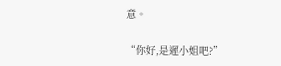意。

“你好,是遲小姐吧?”